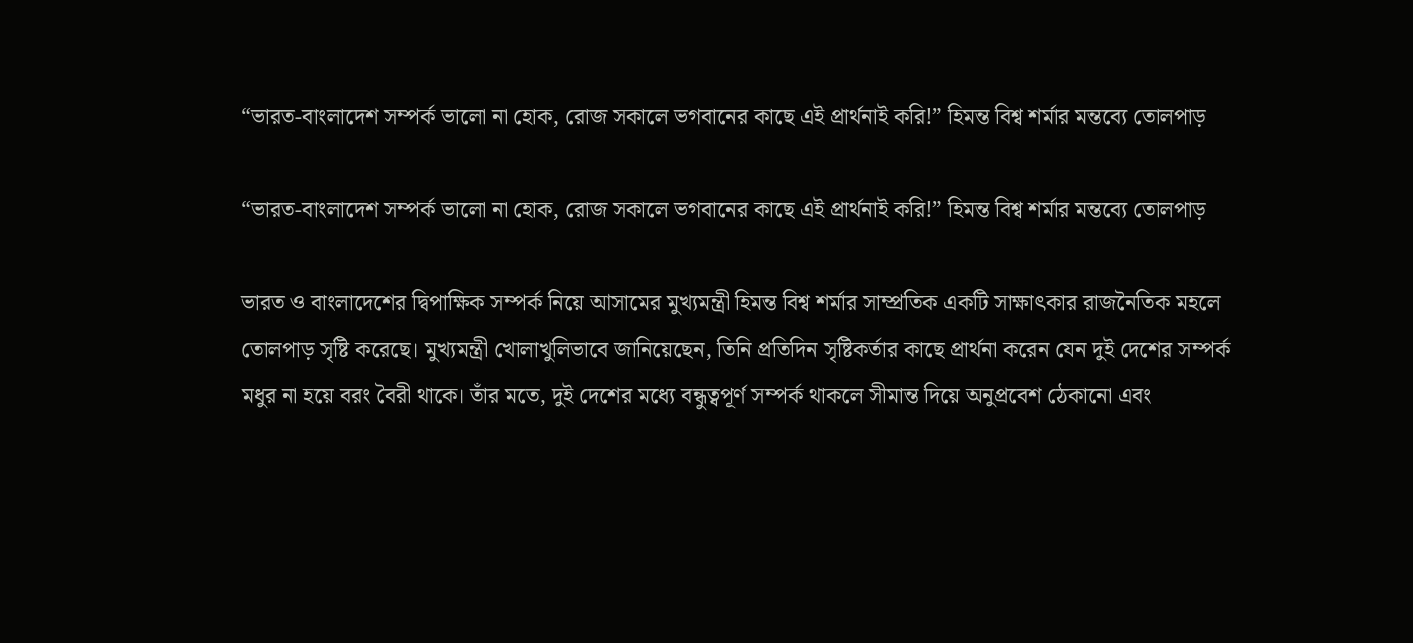“ভারত-বাংলাদেশ সম্পর্ক ভালো না হোক, রোজ সকালে ভগবানের কাছে এই প্রার্থনাই করি!” হিমন্ত বিশ্ব শর্মার মন্তব্যে তোলপাড়

“ভারত-বাংলাদেশ সম্পর্ক ভালো না হোক, রোজ সকালে ভগবানের কাছে এই প্রার্থনাই করি!” হিমন্ত বিশ্ব শর্মার মন্তব্যে তোলপাড়

ভারত ও বাংলাদেশের দ্বিপাক্ষিক সম্পর্ক নিয়ে আসামের মুখ্যমন্ত্রী হিমন্ত বিশ্ব শর্মার সাম্প্রতিক একটি সাক্ষাৎকার রাজনৈতিক মহলে তোলপাড় সৃষ্টি করেছে। মুখ্যমন্ত্রী খোলাখুলিভাবে জানিয়েছেন, তিনি প্রতিদিন সৃষ্টিকর্তার কাছে প্রার্থনা করেন যেন দুই দেশের সম্পর্ক মধুর না হয়ে বরং বৈরী থাকে। তাঁর মতে, দুই দেশের মধ্যে বন্ধুত্বপূর্ণ সম্পর্ক থাকলে সীমান্ত দিয়ে অনুপ্রবেশ ঠেকানো এবং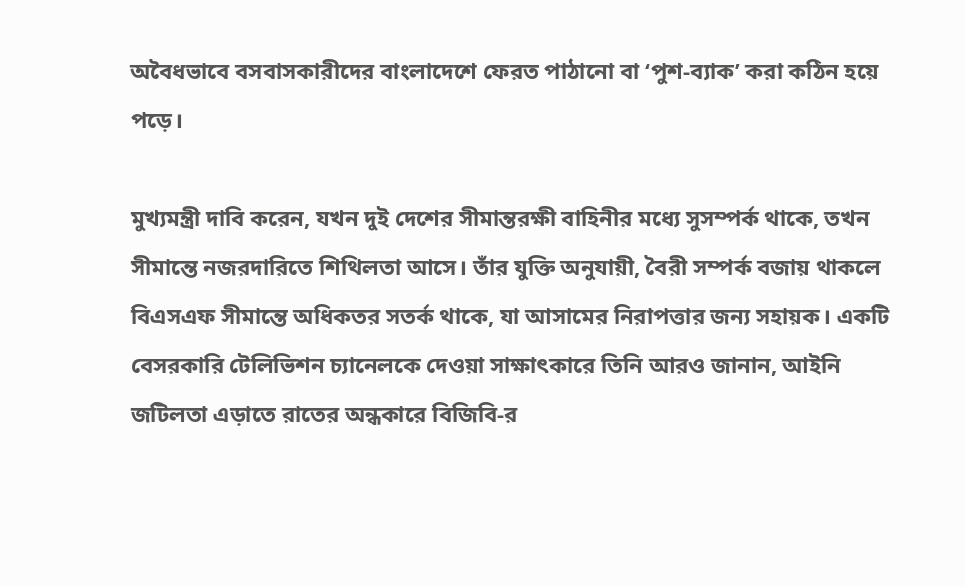অবৈধভাবে বসবাসকারীদের বাংলাদেশে ফেরত পাঠানো বা ‘পুশ-ব্যাক’ করা কঠিন হয়ে পড়ে।

মুখ্যমন্ত্রী দাবি করেন, যখন দুই দেশের সীমান্তরক্ষী বাহিনীর মধ্যে সুসম্পর্ক থাকে, তখন সীমান্তে নজরদারিতে শিথিলতা আসে। তাঁর যুক্তি অনুযায়ী, বৈরী সম্পর্ক বজায় থাকলে বিএসএফ সীমান্তে অধিকতর সতর্ক থাকে, যা আসামের নিরাপত্তার জন্য সহায়ক। একটি বেসরকারি টেলিভিশন চ্যানেলকে দেওয়া সাক্ষাৎকারে তিনি আরও জানান, আইনি জটিলতা এড়াতে রাতের অন্ধকারে বিজিবি-র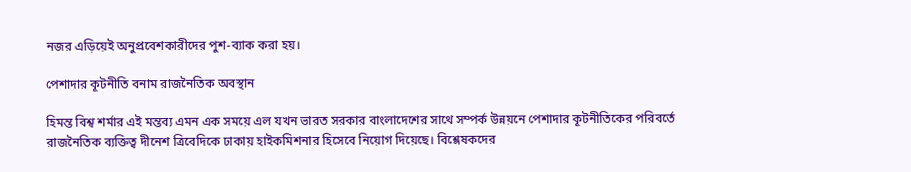নজর এড়িয়েই অনুপ্রবেশকারীদের পুশ-ব্যাক করা হয়।

পেশাদার কূটনীতি বনাম রাজনৈতিক অবস্থান

হিমন্ত বিশ্ব শর্মার এই মন্তব্য এমন এক সময়ে এল যখন ভারত সরকার বাংলাদেশের সাথে সম্পর্ক উন্নয়নে পেশাদার কূটনীতিকের পরিবর্তে রাজনৈতিক ব্যক্তিত্ব দীনেশ ত্রিবেদিকে ঢাকায় হাইকমিশনার হিসেবে নিয়োগ দিয়েছে। বিশ্লেষকদের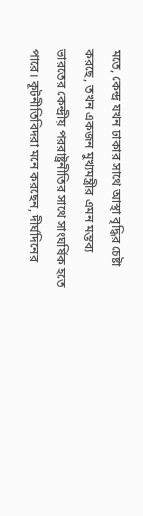মতে, কেন্দ্র যখন ঢাকার সাথে আস্থা বৃদ্ধির চেষ্টা করছে, তখন একজন মুখ্যমন্ত্রীর এমন মন্তব্য ভারতের কেন্দ্রীয় পররাষ্ট্রনীতির সাথে সাংঘর্ষিক হতে পারে। কূটনীতিবিদরা মনে করছেন, দীর্ঘদিনের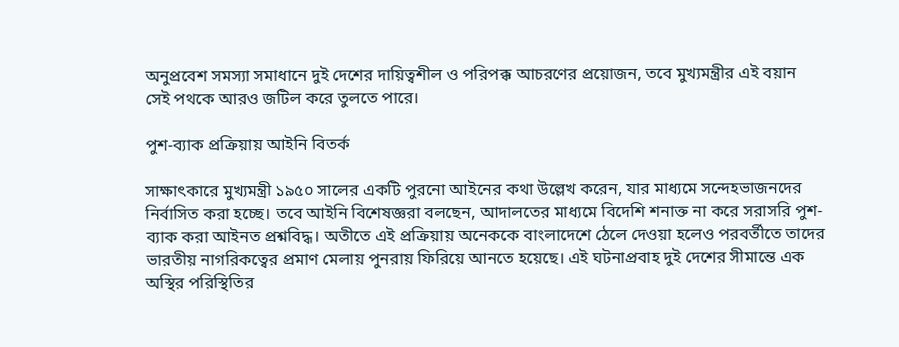অনুপ্রবেশ সমস্যা সমাধানে দুই দেশের দায়িত্বশীল ও পরিপক্ক আচরণের প্রয়োজন, তবে মুখ্যমন্ত্রীর এই বয়ান সেই পথকে আরও জটিল করে তুলতে পারে।

পুশ-ব্যাক প্রক্রিয়ায় আইনি বিতর্ক

সাক্ষাৎকারে মুখ্যমন্ত্রী ১৯৫০ সালের একটি পুরনো আইনের কথা উল্লেখ করেন, যার মাধ্যমে সন্দেহভাজনদের নির্বাসিত করা হচ্ছে। তবে আইনি বিশেষজ্ঞরা বলছেন, আদালতের মাধ্যমে বিদেশি শনাক্ত না করে সরাসরি পুশ-ব্যাক করা আইনত প্রশ্নবিদ্ধ। অতীতে এই প্রক্রিয়ায় অনেককে বাংলাদেশে ঠেলে দেওয়া হলেও পরবর্তীতে তাদের ভারতীয় নাগরিকত্বের প্রমাণ মেলায় পুনরায় ফিরিয়ে আনতে হয়েছে। এই ঘটনাপ্রবাহ দুই দেশের সীমান্তে এক অস্থির পরিস্থিতির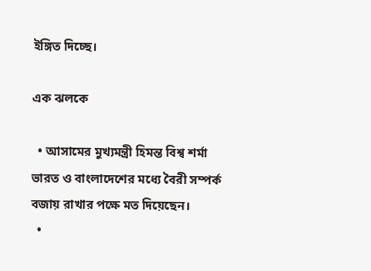ইঙ্গিত দিচ্ছে।

এক ঝলকে

  • আসামের মুখ্যমন্ত্রী হিমন্ত বিশ্ব শর্মা ভারত ও বাংলাদেশের মধ্যে বৈরী সম্পর্ক বজায় রাখার পক্ষে মত দিয়েছেন।
  •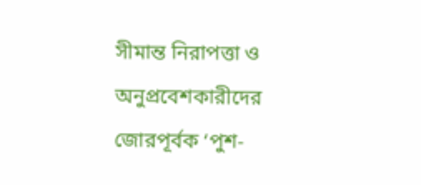সীমান্ত নিরাপত্তা ও অনুপ্রবেশকারীদের জোরপূর্বক ‘পুশ-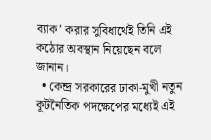ব্যাক’ করার সুবিধার্থেই তিনি এই কঠোর অবস্থান নিয়েছেন বলে জানান।
  • কেন্দ্র সরকারের ঢাকা-মুখী নতুন কূটনৈতিক পদক্ষেপের মধ্যেই এই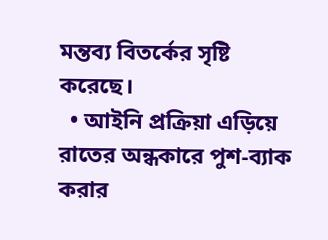মন্তব্য বিতর্কের সৃষ্টি করেছে।
  • আইনি প্রক্রিয়া এড়িয়ে রাতের অন্ধকারে পুশ-ব্যাক করার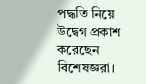পদ্ধতি নিয়ে উদ্বেগ প্রকাশ করেছেন বিশেষজ্ঞরা।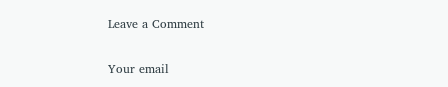Leave a Comment

Your email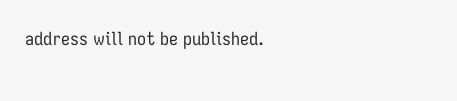address will not be published.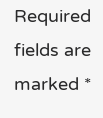Required fields are marked *